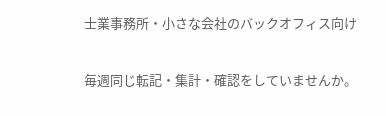士業事務所・小さな会社のバックオフィス向け

毎週同じ転記・集計・確認をしていませんか。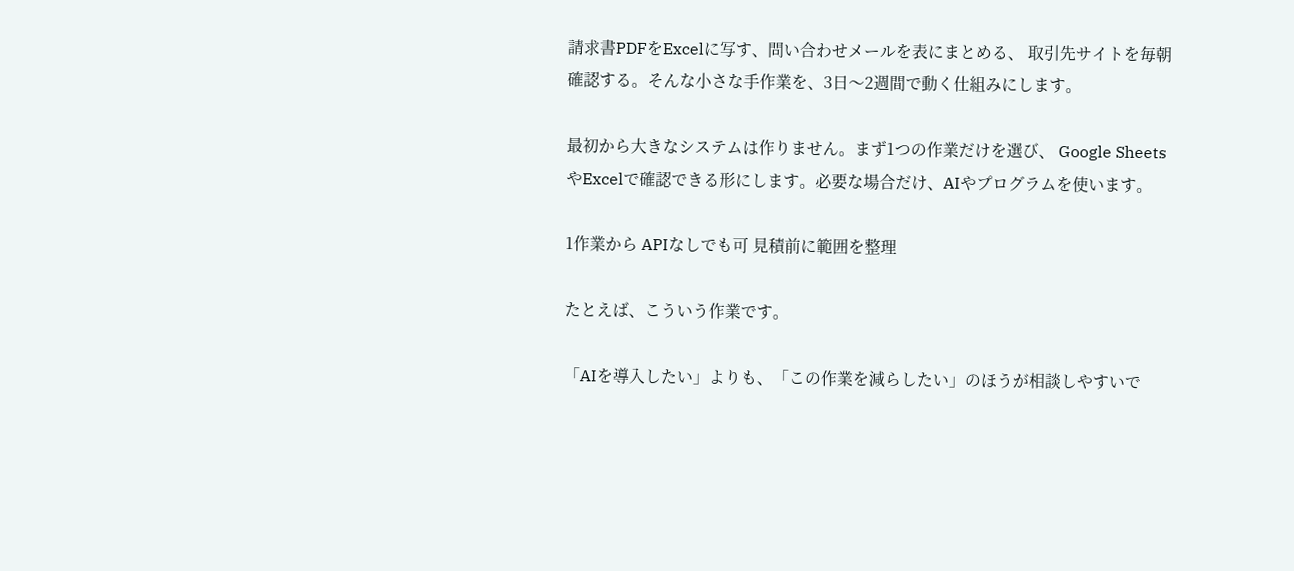請求書PDFをExcelに写す、問い合わせメールを表にまとめる、 取引先サイトを毎朝確認する。そんな小さな手作業を、3日〜2週間で動く仕組みにします。

最初から大きなシステムは作りません。まず1つの作業だけを選び、 Google SheetsやExcelで確認できる形にします。必要な場合だけ、AIやプログラムを使います。

1作業から APIなしでも可 見積前に範囲を整理

たとえば、こういう作業です。

「AIを導入したい」よりも、「この作業を減らしたい」のほうが相談しやすいで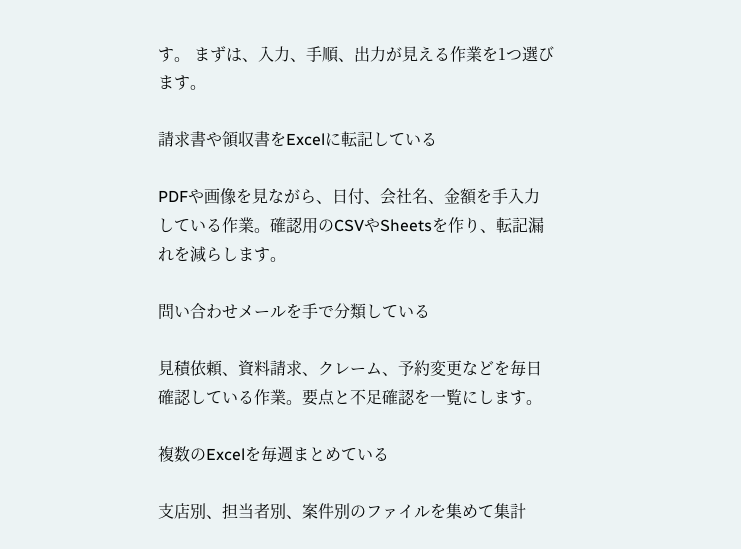す。 まずは、入力、手順、出力が見える作業を1つ選びます。

請求書や領収書をExcelに転記している

PDFや画像を見ながら、日付、会社名、金額を手入力している作業。確認用のCSVやSheetsを作り、転記漏れを減らします。

問い合わせメールを手で分類している

見積依頼、資料請求、クレーム、予約変更などを毎日確認している作業。要点と不足確認を一覧にします。

複数のExcelを毎週まとめている

支店別、担当者別、案件別のファイルを集めて集計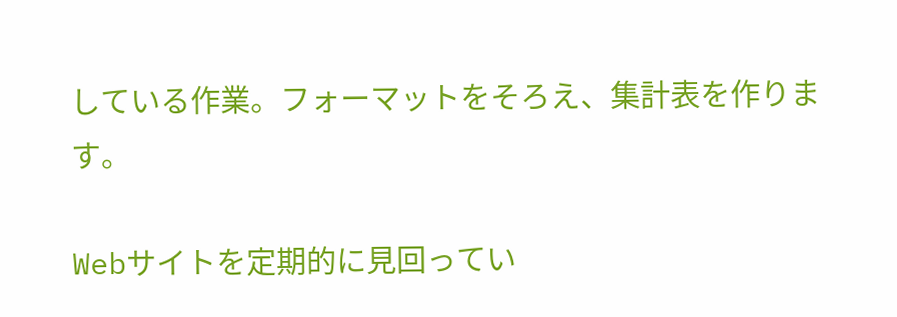している作業。フォーマットをそろえ、集計表を作ります。

Webサイトを定期的に見回ってい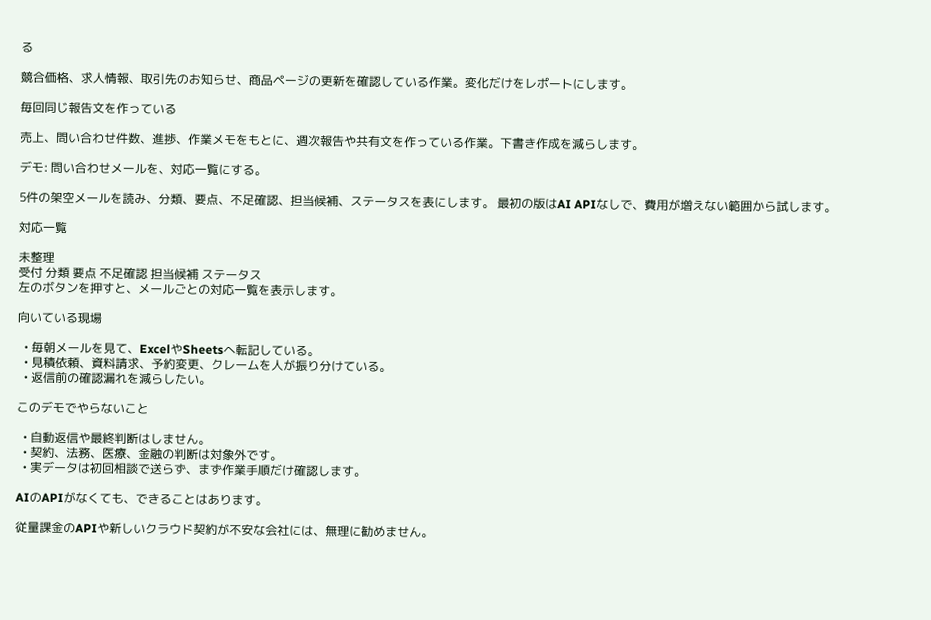る

競合価格、求人情報、取引先のお知らせ、商品ページの更新を確認している作業。変化だけをレポートにします。

毎回同じ報告文を作っている

売上、問い合わせ件数、進捗、作業メモをもとに、週次報告や共有文を作っている作業。下書き作成を減らします。

デモ: 問い合わせメールを、対応一覧にする。

5件の架空メールを読み、分類、要点、不足確認、担当候補、ステータスを表にします。 最初の版はAI APIなしで、費用が増えない範囲から試します。

対応一覧

未整理
受付 分類 要点 不足確認 担当候補 ステータス
左のボタンを押すと、メールごとの対応一覧を表示します。

向いている現場

  • 毎朝メールを見て、ExcelやSheetsへ転記している。
  • 見積依頼、資料請求、予約変更、クレームを人が振り分けている。
  • 返信前の確認漏れを減らしたい。

このデモでやらないこと

  • 自動返信や最終判断はしません。
  • 契約、法務、医療、金融の判断は対象外です。
  • 実データは初回相談で送らず、まず作業手順だけ確認します。

AIのAPIがなくても、できることはあります。

従量課金のAPIや新しいクラウド契約が不安な会社には、無理に勧めません。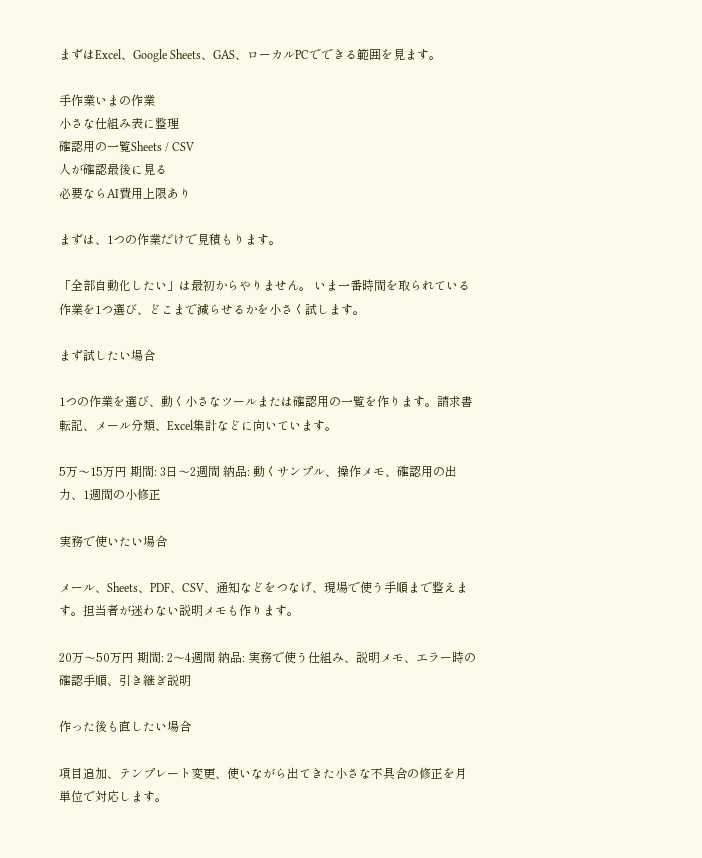まずはExcel、Google Sheets、GAS、ローカルPCでできる範囲を見ます。

手作業いまの作業
小さな仕組み表に整理
確認用の一覧Sheets / CSV
人が確認最後に見る
必要ならAI費用上限あり

まずは、1つの作業だけで見積もります。

「全部自動化したい」は最初からやりません。 いま一番時間を取られている作業を1つ選び、どこまで減らせるかを小さく試します。

まず試したい場合

1つの作業を選び、動く小さなツールまたは確認用の一覧を作ります。請求書転記、メール分類、Excel集計などに向いています。

5万〜15万円 期間: 3日〜2週間 納品: 動くサンプル、操作メモ、確認用の出力、1週間の小修正

実務で使いたい場合

メール、Sheets、PDF、CSV、通知などをつなげ、現場で使う手順まで整えます。担当者が迷わない説明メモも作ります。

20万〜50万円 期間: 2〜4週間 納品: 実務で使う仕組み、説明メモ、エラー時の確認手順、引き継ぎ説明

作った後も直したい場合

項目追加、テンプレート変更、使いながら出てきた小さな不具合の修正を月単位で対応します。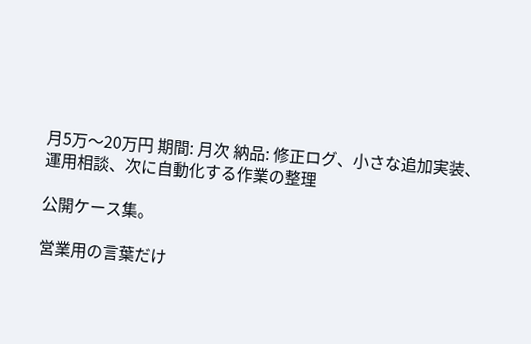月5万〜20万円 期間: 月次 納品: 修正ログ、小さな追加実装、運用相談、次に自動化する作業の整理

公開ケース集。

営業用の言葉だけ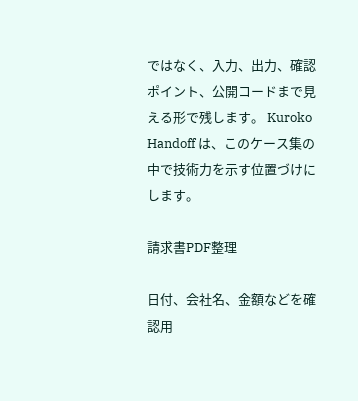ではなく、入力、出力、確認ポイント、公開コードまで見える形で残します。 Kuroko Handoff は、このケース集の中で技術力を示す位置づけにします。

請求書PDF整理

日付、会社名、金額などを確認用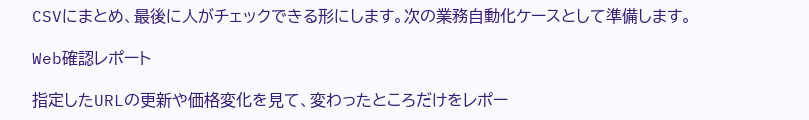CSVにまとめ、最後に人がチェックできる形にします。次の業務自動化ケースとして準備します。

Web確認レポート

指定したURLの更新や価格変化を見て、変わったところだけをレポー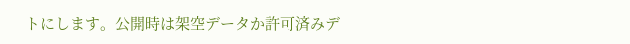トにします。公開時は架空データか許可済みデ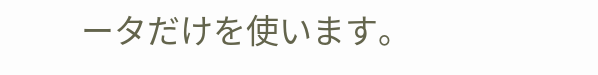ータだけを使います。